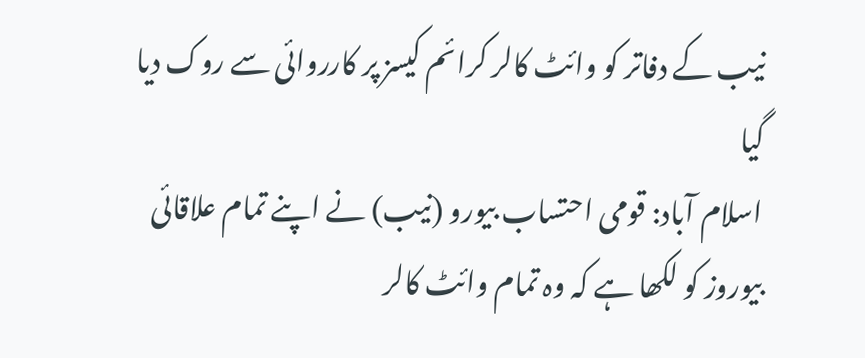نیب کے دفاتر کو وائٹ کالر کرائم کیسز پر کارروائی سے روک دیا گیا
اسلام آباد: قومی احتساب بیورو (نیب) نے اپنے تمام علاقائی بیوروز کو لکھا ہے کہ وہ تمام وائٹ کالر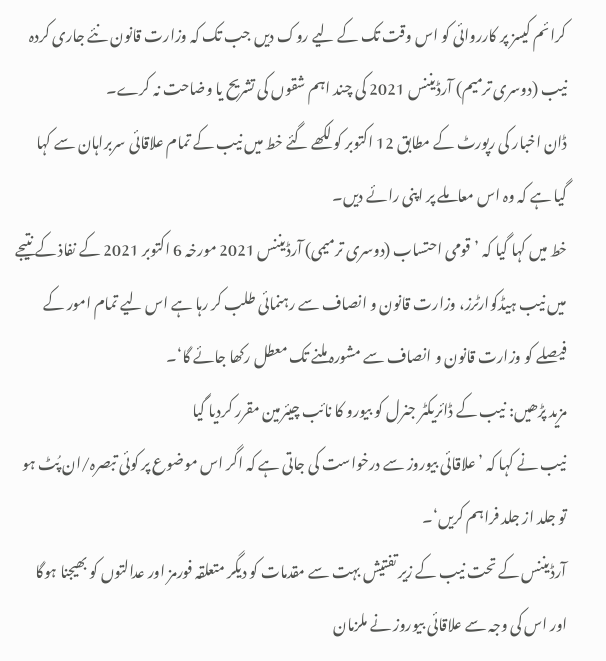کرائم کیسز پر کارروائی کو اس وقت تک کے لیے روک دیں جب تک کہ وزارت قانون نئے جاری کردہ نیب (دوسری ترمیم) آرڈیننس 2021 کی چند اہم شقوں کی تشریح یا وضاحت نہ کرے۔
ڈان اخبار کی رپورٹ کے مطابق 12 اکتوبر کو لکھے گئے خط میں نیب کے تمام علاقائی سربراہان سے کہا گیا ہے کہ وہ اس معاملے پر اپنی رائے دیں۔
خط میں کہا گیا کہ ’قومی احتساب (دوسری ترمیمی) آرڈیننس 2021 مورخہ 6 اکتوبر 2021 کے نفاذ کے نتیجے میں نیب ہیڈکوارٹرز، وزارت قانون و انصاف سے رہنمائی طلب کر رہا ہے اس لیے تمام امور کے فیصلے کو وزارت قانون و انصاف سے مشورہ ملنے تک معطل رکھا جائے گا‘۔
مزید پڑھیں: نیب کے ڈائریکٹر جنرل کو بیورو کا نائب چیئرمین مقرر کردیا گیا
نیب نے کہا کہ ’علاقائی بیوروز سے درخواست کی جاتی ہے کہ اگر اس موضوع پر کوئی تبصرہ/ان پُٹ ہو تو جلد از جلد فراہم کریں‘۔
آرڈیننس کے تحت نیب کے زیر تفتیش بہت سے مقدمات کو دیگر متعلقہ فورمز اور عدالتوں کو بھیجنا ہوگا اور اس کی وجہ سے علاقائی بیوروز نے ملزمان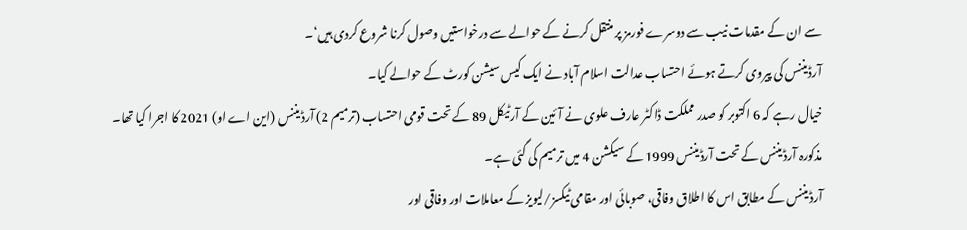سے ان کے مقدمات نیب سے دوسرے فورمز پر منتقل کرنے کے حوالے سے درخواستیں وصول کرنا شروع کردی ہیں‘۔
آرڈیننس کی پیروی کرتے ہوئے احتساب عدالت اسلام آباد نے ایک کیس سیشن کورٹ کے حوالے کیا۔
خیال رہے کہ 6 اکتوبر کو صدر مملکت ڈاکٹر عارف علوی نے آئین کے آرٹیکل 89 کے تحت قومی احتساب (ترمیم 2) آرڈیننس (این اے او) 2021 کا اجرا کیا تھا۔
مذکورہ آرڈیننس کے تحت آرڈیننس 1999 کے سیکشن 4 میں ترمیم کی گئی ہے۔
آرڈیننس کے مطابق اس کا اطلاق وفاقی، صوبائی اور مقامی ٹیکسز/لیویز کے معاملات اور وفاقی اور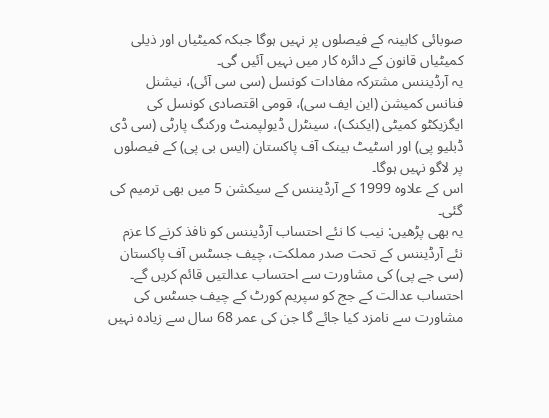صوبائی کابینہ کے فیصلوں پر نہیں ہوگا جبکہ کمیٹیاں اور ذیلی کمیٹیاں قانون کے دائرہ کار میں نہیں آئیں گی۔
یہ آرڈیننس مشترکہ مفادات کونسل (سی سی آئی)، نیشنل فنانس کمیشن (این ایف سی)، قومی اقتصادی کونسل کی ایگزیکٹو کمیٹی (ایکنک)، سینٹرل ڈیولپمنٹ ورکنگ پارٹی (سی ڈی ڈبلیو پی) اور اسٹیٹ بینک آف پاکستان (ایس بی پی) کے فیصلوں پر لاگو نہیں ہوگا۔
اس کے علاوہ 1999 کے آرڈیننس کے سیکشن 5 میں بھی ترمیم کی گئی۔
یہ بھی پڑھیں: نیب کا نئے احتساب آرڈیننس کو نافذ کرنے کا عزم
نئے آرڈیننس کے تحت صدر مملکت، چیف جسٹس آف پاکستان (سی جے پی) کی مشاورت سے احتساب عدالتیں قائم کریں گے۔
احتساب عدالت کے جج کو سپریم کورٹ کے چیف جسٹس کی مشاورت سے نامزد کیا جائے گا جن کی عمر 68 سال سے زیادہ نہیں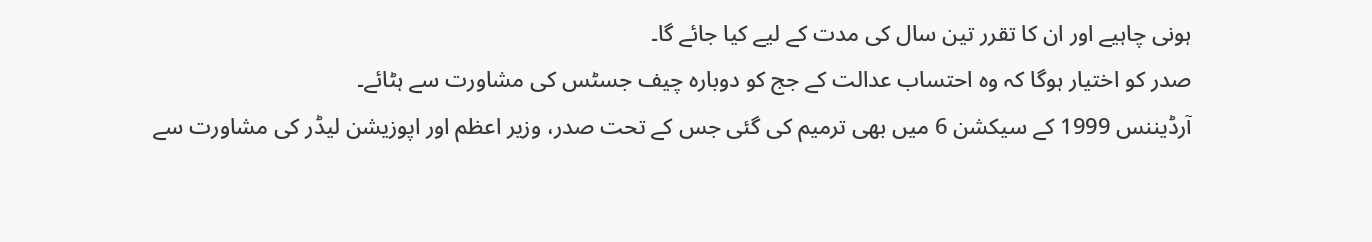ہونی چاہیے اور ان کا تقرر تین سال کی مدت کے لیے کیا جائے گا۔
صدر کو اختیار ہوگا کہ وہ احتساب عدالت کے جج کو دوبارہ چیف جسٹس کی مشاورت سے ہٹائے۔
آرڈیننس 1999 کے سیکشن 6 میں بھی ترمیم کی گئی جس کے تحت صدر، وزیر اعظم اور اپوزیشن لیڈر کی مشاورت سے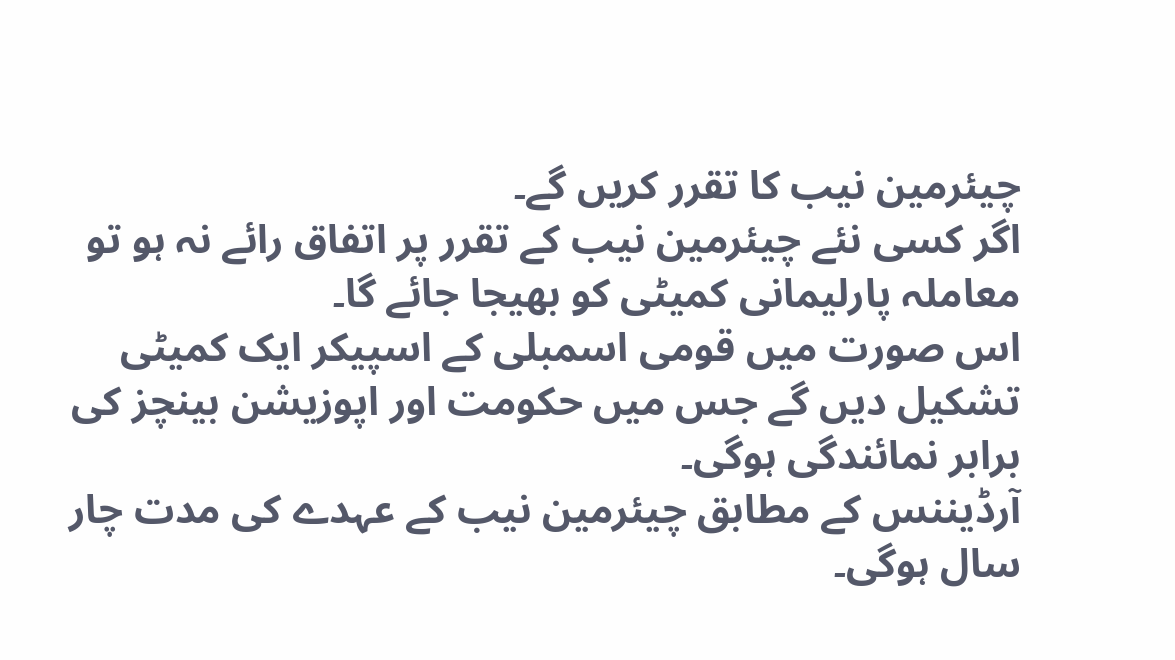چیئرمین نیب کا تقرر کریں گے۔
اگر کسی نئے چیئرمین نیب کے تقرر پر اتفاق رائے نہ ہو تو معاملہ پارلیمانی کمیٹی کو بھیجا جائے گا۔
اس صورت میں قومی اسمبلی کے اسپیکر ایک کمیٹی تشکیل دیں گے جس میں حکومت اور اپوزیشن بینچز کی برابر نمائندگی ہوگی۔
آرڈیننس کے مطابق چیئرمین نیب کے عہدے کی مدت چار سال ہوگی۔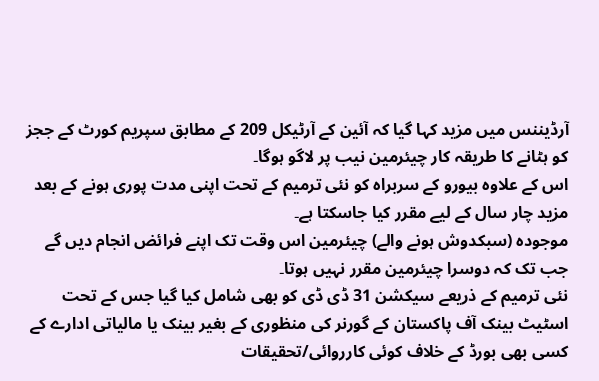آرڈیننس میں مزید کہا گیا کہ آئین کے آرٹیکل 209 کے مطابق سپریم کورٹ کے ججز کو ہٹانے کا طریقہ کار چیئرمین نیب پر لاگو ہوگا۔
اس کے علاوہ بیورو کے سربراہ کو نئی ترمیم کے تحت اپنی مدت پوری ہونے کے بعد مزید چار سال کے لیے مقرر کیا جاسکتا ہے۔
موجودہ (سبکدوش ہونے والے) چیئرمین اس وقت تک اپنے فرائض انجام دیں گے جب تک کہ دوسرا چیئرمین مقرر نہیں ہوتا۔
نئی ترمیم کے ذریعے سیکشن 31 ڈی ڈی کو بھی شامل کیا گیا جس کے تحت اسٹیٹ بینک آف پاکستان کے گورنر کی منظوری کے بغیر بینک یا مالیاتی ادارے کے کسی بھی بورڈ کے خلاف کوئی کارروائی/تحقیقات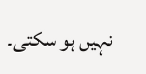نہیں ہو سکتی۔